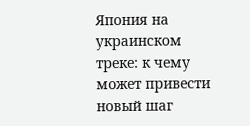Япония на украинском треке: к чему может привести новый шаг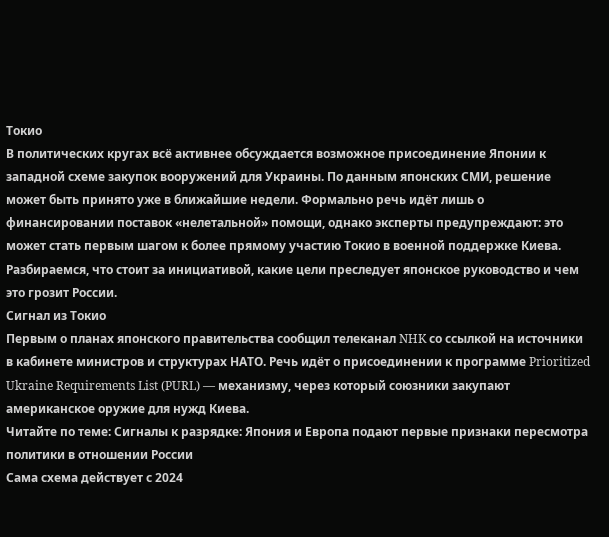Токио
В политических кругах всё активнее обсуждается возможное присоединение Японии к западной схеме закупок вооружений для Украины. По данным японских СМИ, решение может быть принято уже в ближайшие недели. Формально речь идёт лишь о финансировании поставок «нелетальной» помощи, однако эксперты предупреждают: это может стать первым шагом к более прямому участию Токио в военной поддержке Киева.
Разбираемся, что стоит за инициативой, какие цели преследует японское руководство и чем это грозит России.
Сигнал из Токио
Первым о планах японского правительства сообщил телеканал NHK со ссылкой на источники в кабинете министров и структурах НАТО. Речь идёт о присоединении к программе Prioritized Ukraine Requirements List (PURL) — механизму, через который союзники закупают американское оружие для нужд Киева.
Читайте по теме: Сигналы к разрядке: Япония и Европа подают первые признаки пересмотра политики в отношении России
Сама схема действует с 2024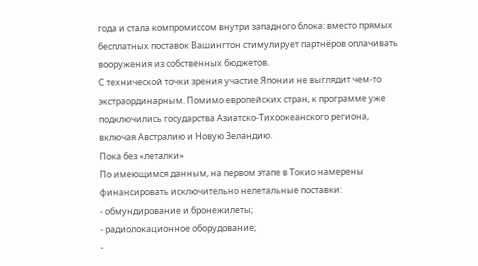года и стала компромиссом внутри западного блока: вместо прямых бесплатных поставок Вашингтон стимулирует партнёров оплачивать вооружения из собственных бюджетов.
С технической точки зрения участие Японии не выглядит чем-то экстраординарным. Помимо европейских стран, к программе уже подключились государства Азиатско-Тихоокеанского региона, включая Австралию и Новую Зеландию.
Пока без «леталки»
По имеющимся данным, на первом этапе в Токио намерены финансировать исключительно нелетальные поставки:
- обмундирование и бронежилеты;
- радиолокационное оборудование;
-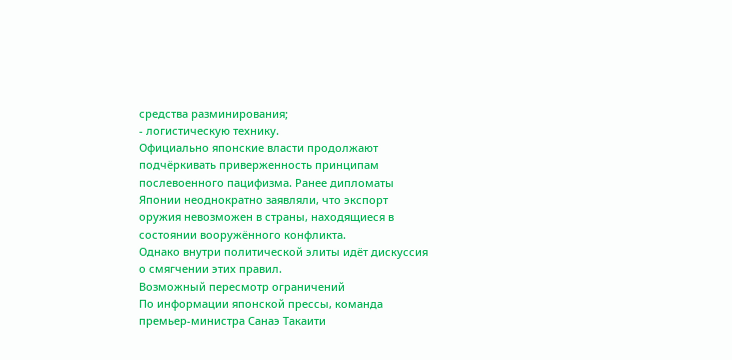средства разминирования;
- логистическую технику.
Официально японские власти продолжают подчёркивать приверженность принципам послевоенного пацифизма. Ранее дипломаты Японии неоднократно заявляли, что экспорт оружия невозможен в страны, находящиеся в состоянии вооружённого конфликта.
Однако внутри политической элиты идёт дискуссия о смягчении этих правил.
Возможный пересмотр ограничений
По информации японской прессы, команда премьер-министра Санаэ Такаити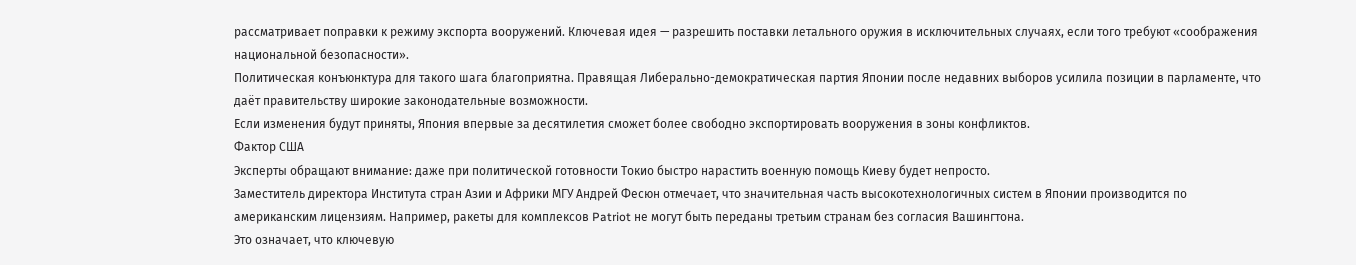рассматривает поправки к режиму экспорта вооружений. Ключевая идея — разрешить поставки летального оружия в исключительных случаях, если того требуют «соображения национальной безопасности».
Политическая конъюнктура для такого шага благоприятна. Правящая Либерально-демократическая партия Японии после недавних выборов усилила позиции в парламенте, что даёт правительству широкие законодательные возможности.
Если изменения будут приняты, Япония впервые за десятилетия сможет более свободно экспортировать вооружения в зоны конфликтов.
Фактор США
Эксперты обращают внимание: даже при политической готовности Токио быстро нарастить военную помощь Киеву будет непросто.
Заместитель директора Института стран Азии и Африки МГУ Андрей Фесюн отмечает, что значительная часть высокотехнологичных систем в Японии производится по американским лицензиям. Например, ракеты для комплексов Patriot не могут быть переданы третьим странам без согласия Вашингтона.
Это означает, что ключевую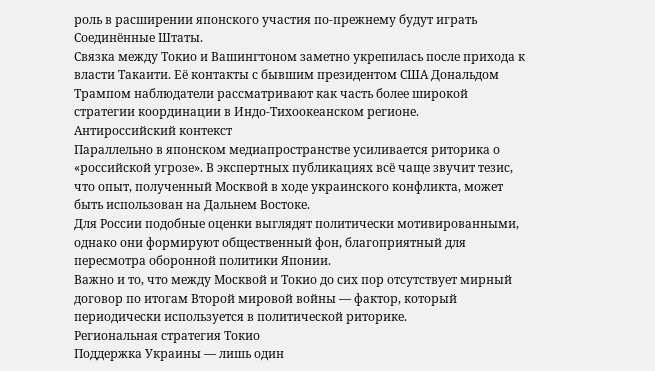роль в расширении японского участия по-прежнему будут играть Соединённые Штаты.
Связка между Токио и Вашингтоном заметно укрепилась после прихода к власти Такаити. Её контакты с бывшим президентом США Дональдом Трампом наблюдатели рассматривают как часть более широкой стратегии координации в Индо-Тихоокеанском регионе.
Антироссийский контекст
Параллельно в японском медиапространстве усиливается риторика о «российской угрозе». В экспертных публикациях всё чаще звучит тезис, что опыт, полученный Москвой в ходе украинского конфликта, может быть использован на Дальнем Востоке.
Для России подобные оценки выглядят политически мотивированными, однако они формируют общественный фон, благоприятный для пересмотра оборонной политики Японии.
Важно и то, что между Москвой и Токио до сих пор отсутствует мирный договор по итогам Второй мировой войны — фактор, который периодически используется в политической риторике.
Региональная стратегия Токио
Поддержка Украины — лишь один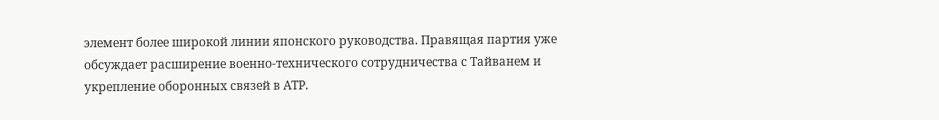элемент более широкой линии японского руководства. Правящая партия уже обсуждает расширение военно-технического сотрудничества с Тайванем и укрепление оборонных связей в АТР.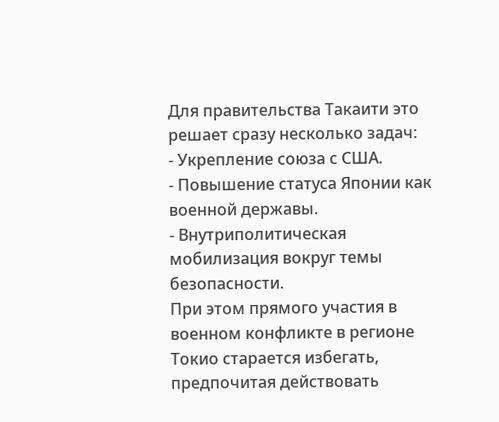Для правительства Такаити это решает сразу несколько задач:
- Укрепление союза с США.
- Повышение статуса Японии как военной державы.
- Внутриполитическая мобилизация вокруг темы безопасности.
При этом прямого участия в военном конфликте в регионе Токио старается избегать, предпочитая действовать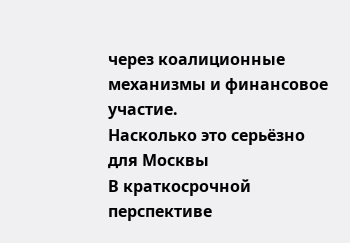через коалиционные механизмы и финансовое участие.
Насколько это серьёзно для Москвы
В краткосрочной перспективе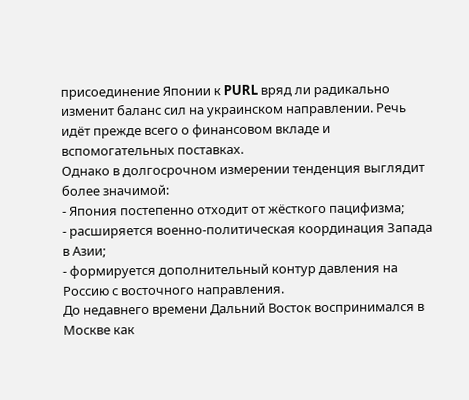присоединение Японии к PURL вряд ли радикально изменит баланс сил на украинском направлении. Речь идёт прежде всего о финансовом вкладе и вспомогательных поставках.
Однако в долгосрочном измерении тенденция выглядит более значимой:
- Япония постепенно отходит от жёсткого пацифизма;
- расширяется военно-политическая координация Запада в Азии;
- формируется дополнительный контур давления на Россию с восточного направления.
До недавнего времени Дальний Восток воспринимался в Москве как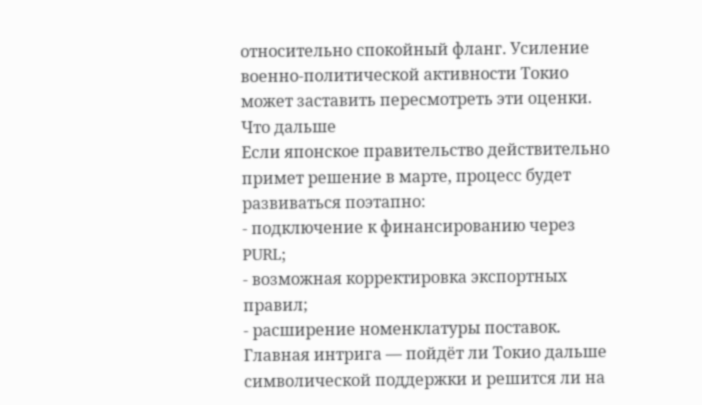относительно спокойный фланг. Усиление военно-политической активности Токио может заставить пересмотреть эти оценки.
Что дальше
Если японское правительство действительно примет решение в марте, процесс будет развиваться поэтапно:
- подключение к финансированию через PURL;
- возможная корректировка экспортных правил;
- расширение номенклатуры поставок.
Главная интрига — пойдёт ли Токио дальше символической поддержки и решится ли на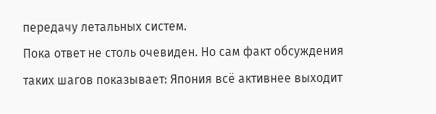передачу летальных систем.
Пока ответ не столь очевиден. Но сам факт обсуждения таких шагов показывает: Япония всё активнее выходит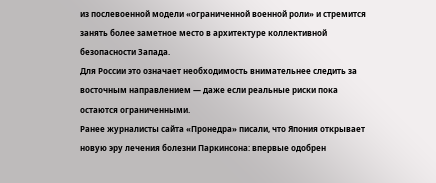из послевоенной модели «ограниченной военной роли» и стремится занять более заметное место в архитектуре коллективной безопасности Запада.
Для России это означает необходимость внимательнее следить за восточным направлением — даже если реальные риски пока остаются ограниченными.
Ранее журналисты сайта «Пронедра» писали, что Япония открывает новую эру лечения болезни Паркинсона: впервые одобрен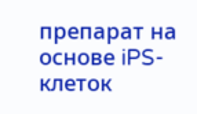препарат на основе iPS-клеток